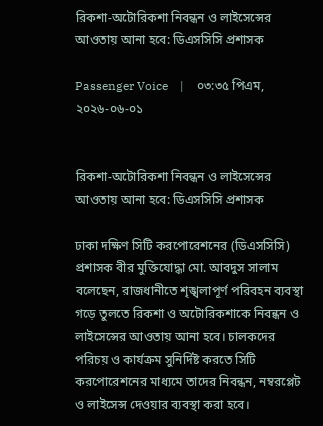রিকশা-অটোরিকশা নিবন্ধন ও লাইসেন্সের আওতায় আনা হবে: ডিএসসিসি প্রশাসক

Passenger Voice    |    ০৩:৩৫ পিএম, ২০২৬-০৬-০১


রিকশা-অটোরিকশা নিবন্ধন ও লাইসেন্সের আওতায় আনা হবে: ডিএসসিসি প্রশাসক

ঢাকা দক্ষিণ সিটি করপোরেশনের (ডিএসসিসি) প্রশাসক বীর মুক্তিযোদ্ধা মো. আবদুস সালাম বলেছেন, রাজধানীতে শৃঙ্খলাপূর্ণ পরিবহন ব্যবস্থা গড়ে তুলতে রিকশা ও অটোরিকশাকে নিবন্ধন ও লাইসেন্সের আওতায় আনা হবে। চালকদের পরিচয় ও কার্যক্রম সুনির্দিষ্ট করতে সিটি করপোরেশনের মাধ্যমে তাদের নিবন্ধন, নম্বরপ্লেট ও লাইসেন্স দেওয়ার ব্যবস্থা করা হবে।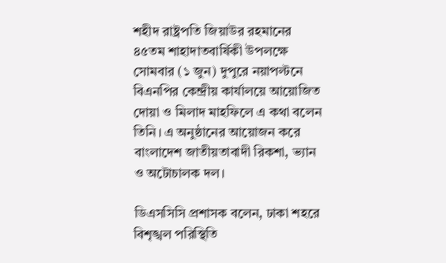শহীদ রাষ্ট্রপতি জিয়াউর রহমানের ৪৫তম শাহাদাতবার্ষিকী উপলক্ষে সোমবার (১ জুন) দুপুরে নয়াপল্টনে বিএনপির কেন্দ্রীয় কার্যালয়ে আয়োজিত দোয়া ও মিলাদ মাহফিলে এ কথা বলেন তিনি। এ অনুষ্ঠানের আয়োজন করে বাংলাদেশ জাতীয়তাবাদী রিকশা, ভ্যান ও অটোচালক দল।

ডিএসসিসি প্রশাসক বলেন, ঢাকা শহরে বিশৃঙ্খল পরিস্থিতি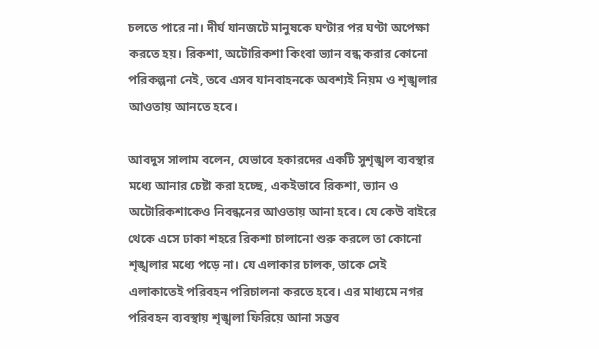চলতে পারে না। দীর্ঘ যানজটে মানুষকে ঘণ্টার পর ঘণ্টা অপেক্ষা করতে হয়। রিকশা, অটোরিকশা কিংবা ভ্যান বন্ধ করার কোনো পরিকল্পনা নেই, তবে এসব যানবাহনকে অবশ্যই নিয়ম ও শৃঙ্খলার আওতায় আনতে হবে।

আবদুস সালাম বলেন, যেভাবে হকারদের একটি সুশৃঙ্খল ব্যবস্থার মধ্যে আনার চেষ্টা করা হচ্ছে, একইভাবে রিকশা, ভ্যান ও অটোরিকশাকেও নিবন্ধনের আওতায় আনা হবে। যে কেউ বাইরে থেকে এসে ঢাকা শহরে রিকশা চালানো শুরু করলে তা কোনো শৃঙ্খলার মধ্যে পড়ে না। যে এলাকার চালক, তাকে সেই এলাকাতেই পরিবহন পরিচালনা করতে হবে। এর মাধ্যমে নগর পরিবহন ব্যবস্থায় শৃঙ্খলা ফিরিয়ে আনা সম্ভব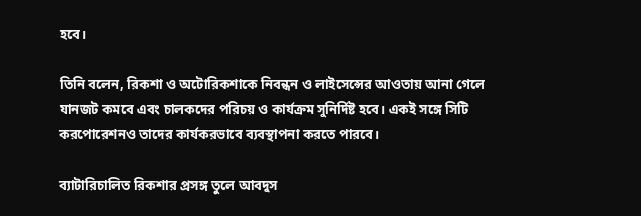হবে।

তিনি বলেন, রিকশা ও অটোরিকশাকে নিবন্ধন ও লাইসেন্সের আওতায় আনা গেলে যানজট কমবে এবং চালকদের পরিচয় ও কার্যক্রম সুনির্দিষ্ট হবে। একই সঙ্গে সিটি করপোরেশনও তাদের কার্যকরভাবে ব্যবস্থাপনা করতে পারবে।

ব্যাটারিচালিত রিকশার প্রসঙ্গ তুলে আবদুস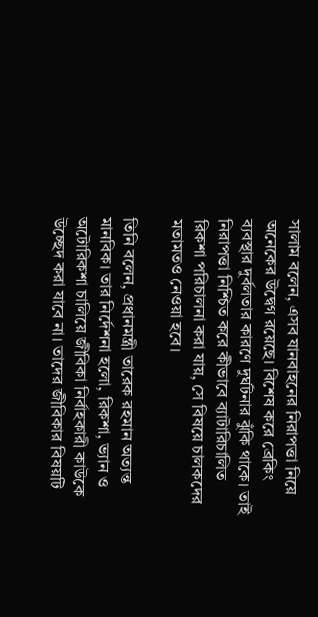সালাম বলেন, এসব যানবাহনের নিরাপত্তা নিয়ে অনেকের উদ্বেগ রয়েছে। বিশেষ করে ব্রেকিং ব্যবস্থার দুর্বলতার কারণে দুর্ঘটনার ঝুঁকি থাকে। তাই নিরাপত্তা নিশ্চিত করে কীভাবে ব্যাটারিচালিত রিকশা পরিচালনা করা যায়, সে বিষয়ে চালকদের মতামতও নেওয়া হবে।

তিনি বলেন, প্রধানমন্ত্রী তারেক রহমান অত্যন্ত মানবিক। তার নির্দেশনা হলো, রিকশা, ভ্যান ও অটোরিকশা চালিয়ে জীবিকা নির্বাহকারী কাউকে উচ্ছেদ করা যাবে না। তাদের জীবিকার বিষয়টি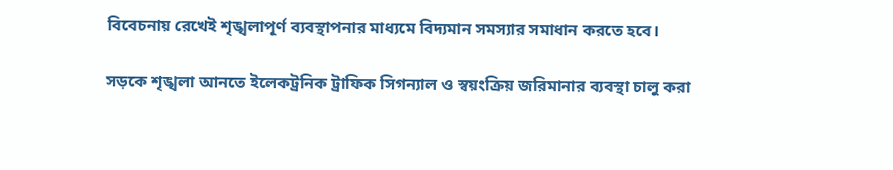বিবেচনায় রেখেই শৃঙ্খলাপূর্ণ ব্যবস্থাপনার মাধ্যমে বিদ্যমান সমস্যার সমাধান করতে হবে।

সড়কে শৃঙ্খলা আনতে ইলেকট্রনিক ট্রাফিক সিগন্যাল ও স্বয়ংক্রিয় জরিমানার ব্যবস্থা চালু করা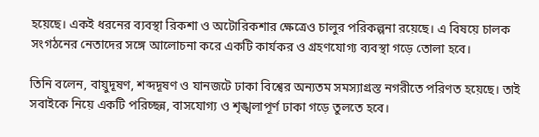হয়েছে। একই ধরনের ব্যবস্থা রিকশা ও অটোরিকশার ক্ষেত্রেও চালুর পরিকল্পনা রয়েছে। এ বিষয়ে চালক সংগঠনের নেতাদের সঙ্গে আলোচনা করে একটি কার্যকর ও গ্রহণযোগ্য ব্যবস্থা গড়ে তোলা হবে।

তিনি বলেন, বায়ুদূষণ, শব্দদূষণ ও যানজটে ঢাকা বিশ্বের অন্যতম সমস্যাগ্রস্ত নগরীতে পরিণত হয়েছে। তাই সবাইকে নিয়ে একটি পরিচ্ছন্ন, বাসযোগ্য ও শৃঙ্খলাপূর্ণ ঢাকা গড়ে তুলতে হবে।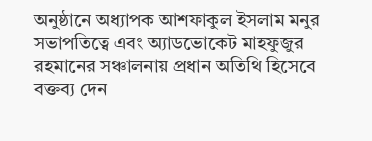অনুষ্ঠানে অধ্যাপক আশফাকুল ইসলাম মনুর সভাপতিত্বে এবং অ্যাডভোকেট মাহফুজুর রহমানের সঞ্চালনায় প্রধান অতিথি হিসেবে বক্তব্য দেন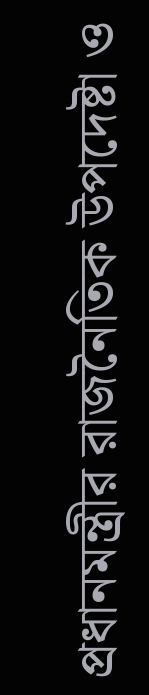প্রধানমন্ত্রীর রাজনৈতিক উপদেষ্টা ও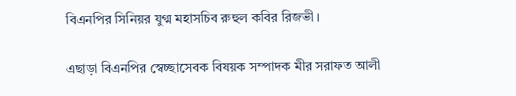বিএনপির সিনিয়র যুগ্ম মহাসচিব রুহুল কবির রিজভী।

এছাড়া বিএনপির স্বেচ্ছাসেবক বিষয়ক সম্পাদক মীর সরাফত আলী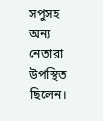সপুসহ অন্য নেতারা উপস্থিত ছিলেন।